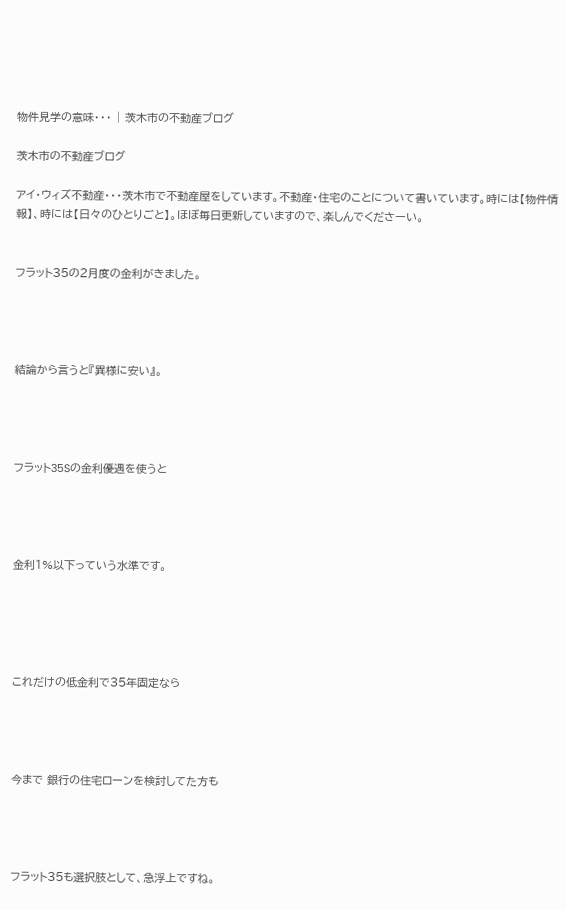物件見学の意味・・・ | 茨木市の不動産ブログ

茨木市の不動産ブログ

アイ・ウィズ不動産・・・茨木市で不動産屋をしています。不動産・住宅のことについて書いています。時には【物件情報】、時には【日々のひとりごと】。ほぼ毎日更新していますので、楽しんでくださーい。


フラット35の2月度の金利がきました。




結論から言うと『異様に安い』。




フラット35Sの金利優遇を使うと




金利1%以下っていう水準です。





これだけの低金利で35年固定なら




今まで 銀行の住宅ローンを検討してた方も




フラット35も選択肢として、急浮上ですね。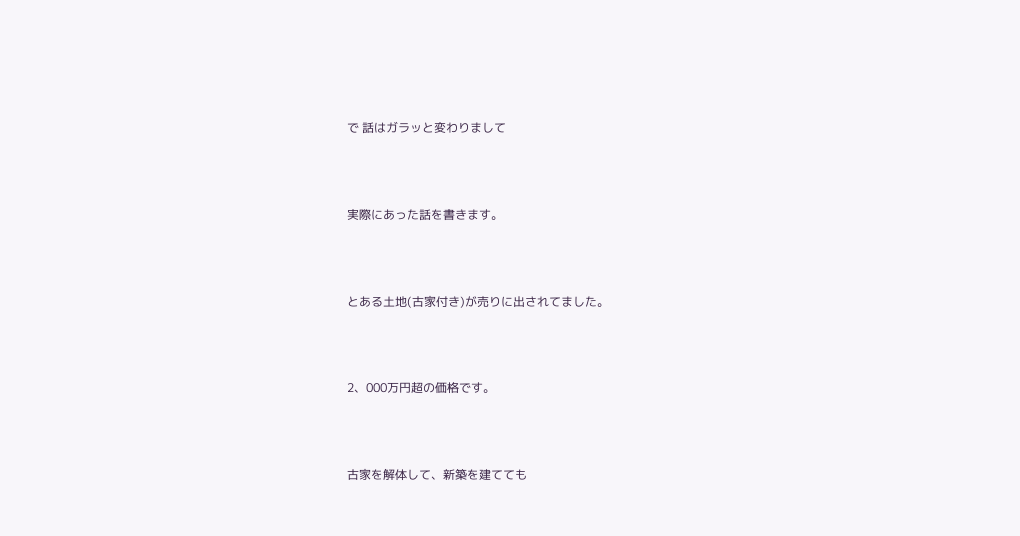で 話はガラッと変わりまして




実際にあった話を書きます。




とある土地(古家付き)が売りに出されてました。




2、000万円超の価格です。




古家を解体して、新築を建てても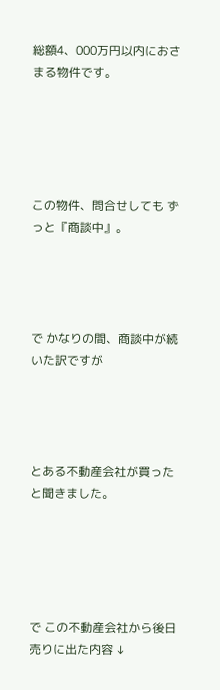総額4、000万円以内におさまる物件です。





この物件、問合せしても ずっと『商談中』。




で かなりの間、商談中が続いた訳ですが




とある不動産会社が買ったと聞きました。





で この不動産会社から後日売りに出た内容 ↓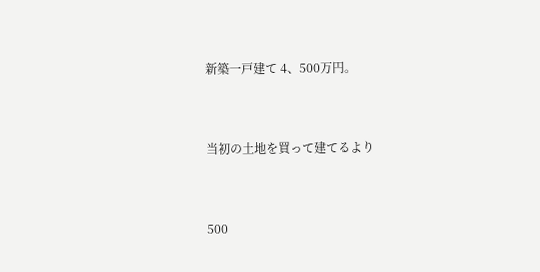新築一戸建て 4、500万円。




当初の土地を買って建てるより




500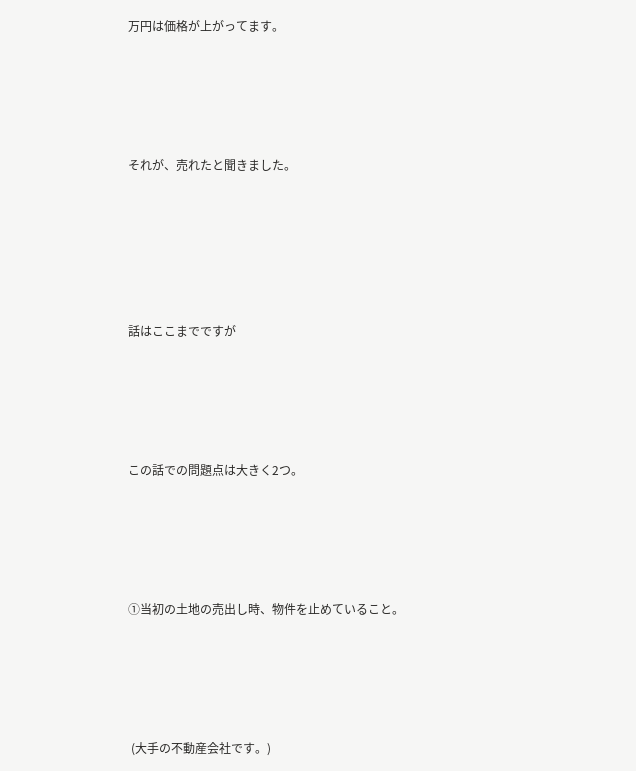万円は価格が上がってます。




それが、売れたと聞きました。





話はここまでですが




この話での問題点は大きく2つ。




①当初の土地の売出し時、物件を止めていること。




 (大手の不動産会社です。)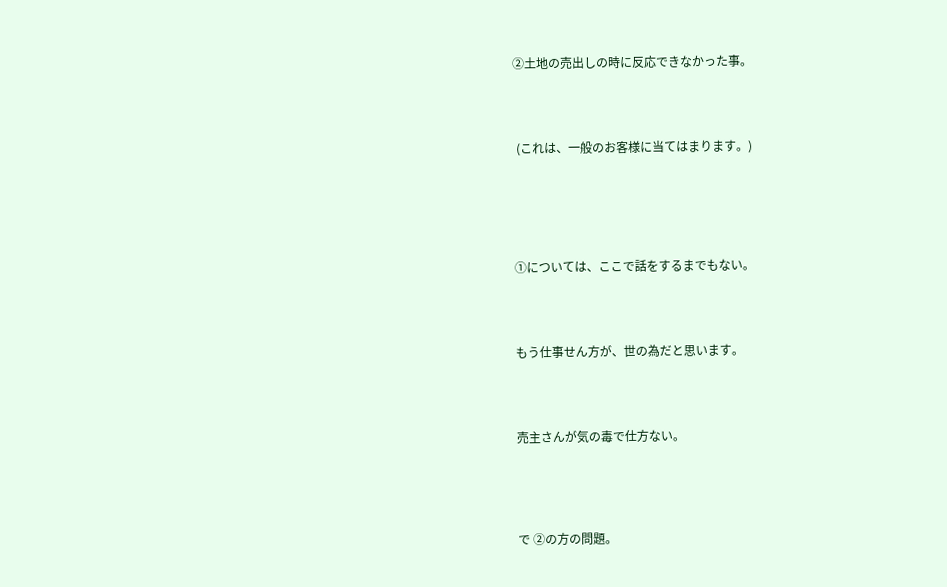②土地の売出しの時に反応できなかった事。




 (これは、一般のお客様に当てはまります。)






①については、ここで話をするまでもない。




もう仕事せん方が、世の為だと思います。




売主さんが気の毒で仕方ない。





で ②の方の問題。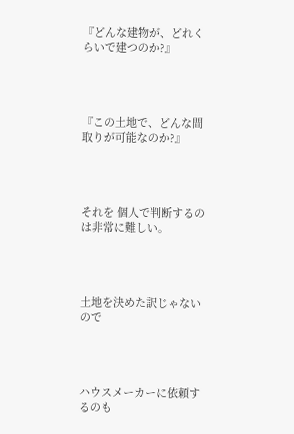『どんな建物が、どれくらいで建つのか?』




『この土地で、どんな間取りが可能なのか?』




それを 個人で判断するのは非常に難しい。




土地を決めた訳じゃないので




ハウスメーカーに依頼するのも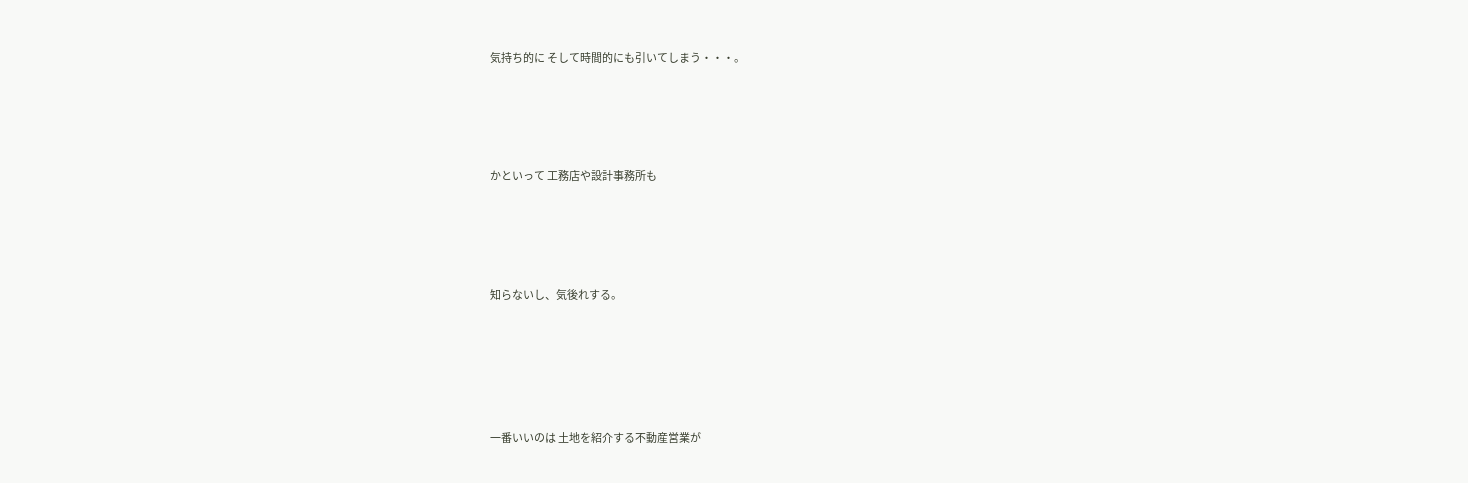気持ち的に そして時間的にも引いてしまう・・・。




かといって 工務店や設計事務所も




知らないし、気後れする。





一番いいのは 土地を紹介する不動産営業が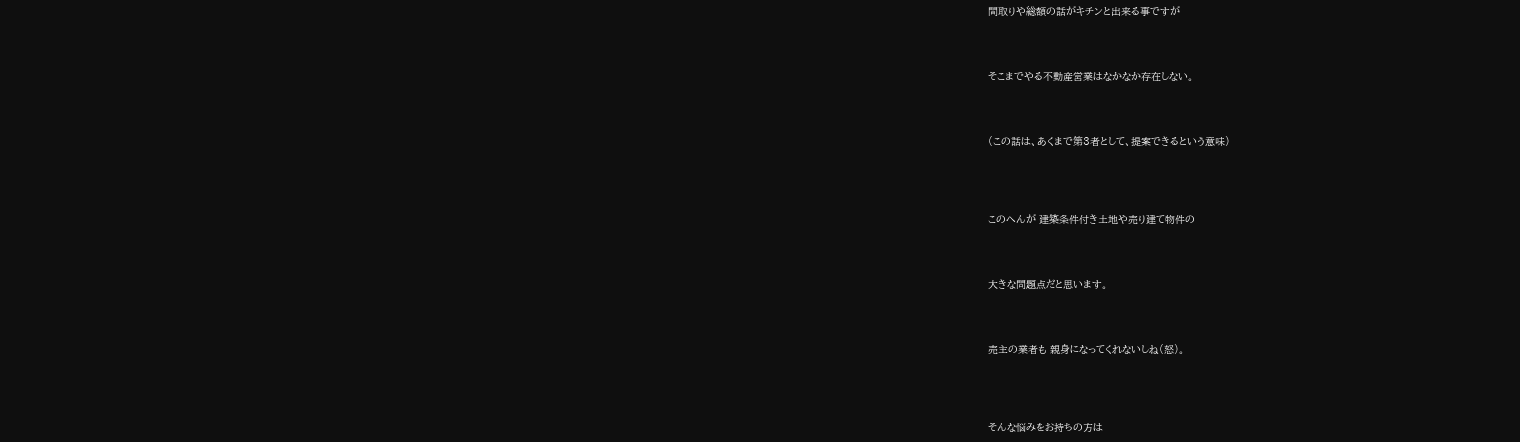間取りや総額の話がキチンと出来る事ですが




そこまでやる不動産営業はなかなか存在しない。




(この話は、あくまで第3者として、提案できるという意味)





このへんが 建築条件付き土地や売り建て物件の




大きな問題点だと思います。




売主の業者も 親身になってくれないしね(怒)。





そんな悩みをお持ちの方は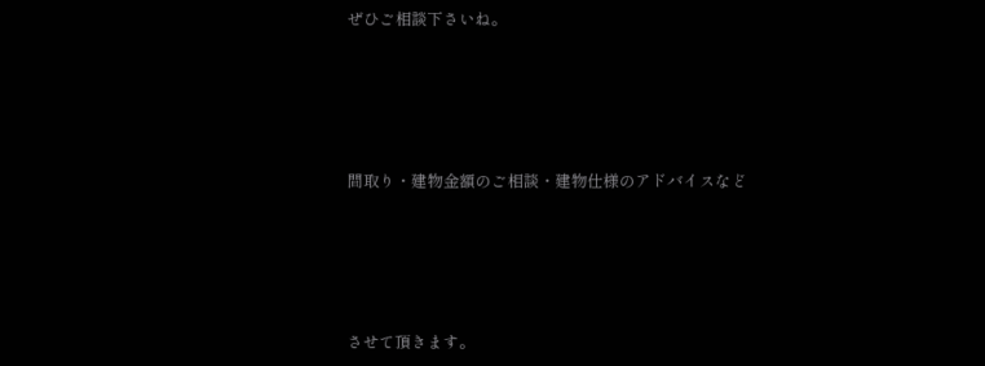ぜひご相談下さいね。




間取り・建物金額のご相談・建物仕様のアドバイスなど




させて頂きます。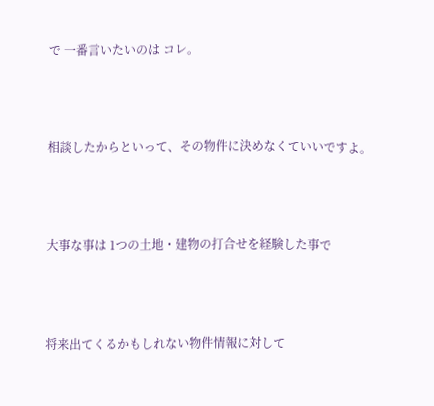で 一番言いたいのは コレ。




相談したからといって、その物件に決めなくていいですよ。




大事な事は 1つの土地・建物の打合せを経験した事で




将来出てくるかもしれない物件情報に対して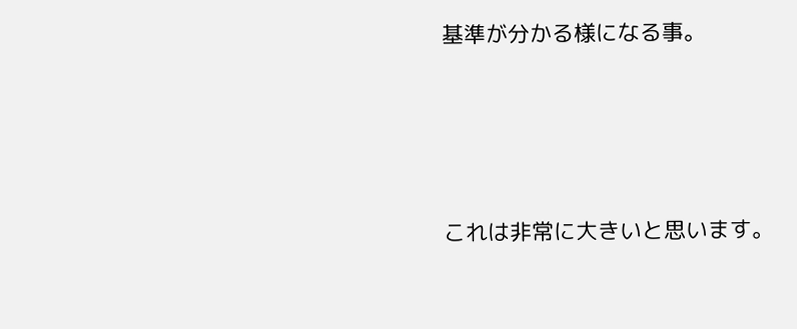基準が分かる様になる事。




これは非常に大きいと思います。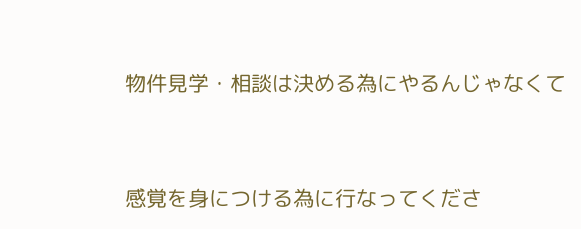物件見学・相談は決める為にやるんじゃなくて




感覚を身につける為に行なってくださ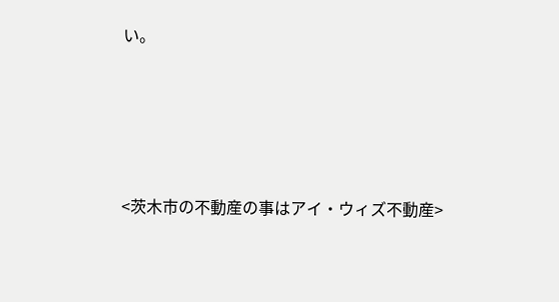い。





<茨木市の不動産の事はアイ・ウィズ不動産>